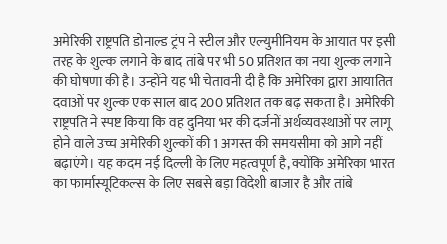अमेरिकी राष्ट्रपति डोनाल्ड ट्रंप ने स्टील और एल्युमीनियम के आयात पर इसी तरह के शुल्क लगाने के बाद तांबे पर भी 50 प्रतिशत का नया शुल्क लगाने की घोषणा की है। उन्होंने यह भी चेतावनी दी है कि अमेरिका द्वारा आयातित दवाओं पर शुल्क एक साल बाद 200 प्रतिशत तक बढ़ सकता है। अमेरिकी राष्ट्रपति ने स्पष्ट किया कि वह दुनिया भर की दर्जनों अर्थव्यवस्थाओं पर लागू होने वाले उच्च अमेरिकी शुल्कों की 1 अगस्त की समयसीमा को आगे नहीं बढ़ाएंगे। यह कदम नई दिल्ली के लिए महत्वपूर्ण है, क्योंकि अमेरिका भारत का फार्मास्यूटिकल्स के लिए सबसे बड़ा विदेशी बाजार है और तांबे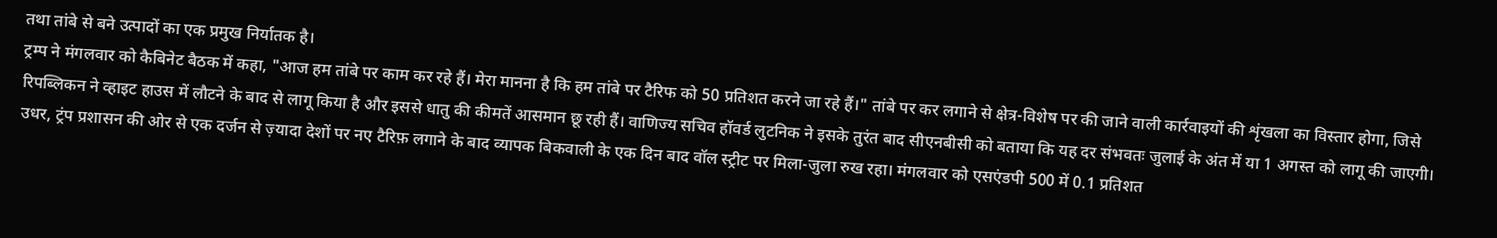तथा तांबे से बने उत्पादों का एक प्रमुख निर्यातक है।
ट्रम्प ने मंगलवार को कैबिनेट बैठक में कहा, "आज हम तांबे पर काम कर रहे हैं। मेरा मानना है कि हम तांबे पर टैरिफ को 50 प्रतिशत करने जा रहे हैं।" तांबे पर कर लगाने से क्षेत्र-विशेष पर की जाने वाली कार्रवाइयों की शृंखला का विस्तार होगा, जिसे रिपब्लिकन ने व्हाइट हाउस में लौटने के बाद से लागू किया है और इससे धातु की कीमतें आसमान छू रही हैं। वाणिज्य सचिव हॉवर्ड लुटनिक ने इसके तुरंत बाद सीएनबीसी को बताया कि यह दर संभवतः जुलाई के अंत में या 1 अगस्त को लागू की जाएगी।
उधर, ट्रंप प्रशासन की ओर से एक दर्जन से ज़्यादा देशों पर नए टैरिफ़ लगाने के बाद व्यापक बिकवाली के एक दिन बाद वॉल स्ट्रीट पर मिला-जुला रुख रहा। मंगलवार को एसएंडपी 500 में 0.1 प्रतिशत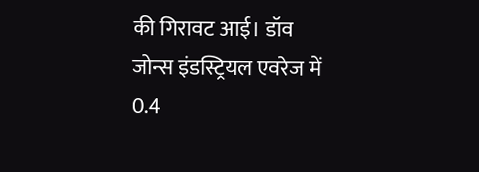की गिरावट आई। डॉव जोन्स इंडस्ट्रियल एवरेज में 0.4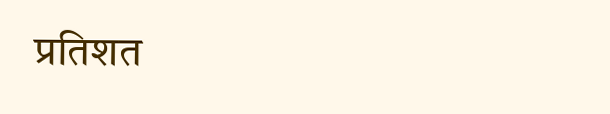प्रतिशत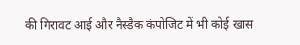की गिरावट आई और नैस्डैक कंपोजिट में भी कोई खास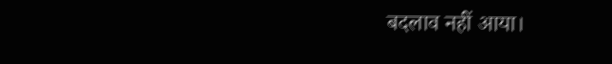बदलाव नहीं आया।